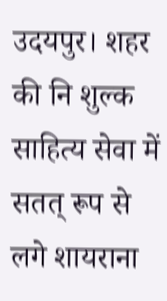उदयपुर। शहर की नि शुल्क साहित्य सेवा में सतत् रूप से लगे शायराना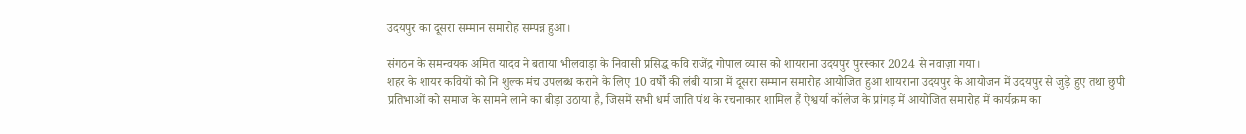उदयपुर का दूसरा सम्मान समारोह सम्पन्न हुआ।

संगठन के समन्वयक अमित यादव ने बताया भीलवाड़ा के निवासी प्रसिद्ध कवि राजेंद्र गोपाल व्यास को शायराना उदयपुर पुरस्कार 2024 से नवाज़ा गया।
शहर के शायर कवियों को नि शुल्क मंच उपलब्ध कराने के लिए 10 वर्षों की लंबी यात्रा में दूसरा सम्मान समारोह आयोजित हुआ शायराना उदयपुर के आयोजन में उदयपुर से जुड़े हुए तथा छुपी प्रतिभाओं को समाज के सामने लाने का बीड़ा उठाया है, जिसमें सभी धर्म जाति पंथ के रचनाकार शामिल हैं ऐश्वर्या कॉलेज के प्रांगड़ में आयोजित समारोह में कार्यक्रम का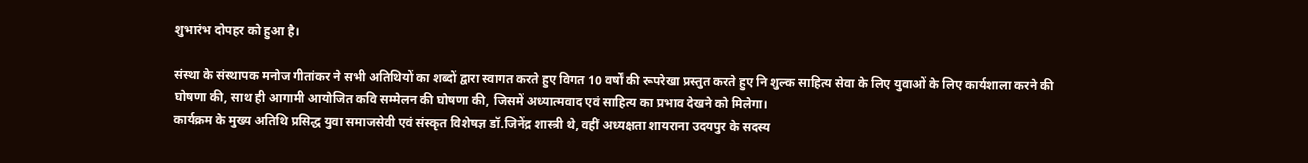शुभारंभ दोपहर को हुआ है।

संस्था के संस्थापक मनोज गीतांकर ने सभी अतिथियों का शब्दों द्वारा स्वागत करते हुए विगत 10 वर्षों की रूपरेखा प्रस्तुत करते हुए नि शुल्क साहित्य सेवा के लिए युवाओं के लिए कार्यशाला करने की घोषणा की, साथ ही आगामी आयोजित कवि सम्मेलन की घोषणा की, जिसमें अध्यात्मवाद एवं साहित्य का प्रभाव देखने को मिलेगा।
कार्यक्रम के मुख्य अतिथि प्रसिद्ध युवा समाजसेवी एवं संस्कृत विशेषज्ञ डॉ.जिनेंद्र शास्त्री थे, वहीं अध्यक्षता शायराना उदयपुर के सदस्य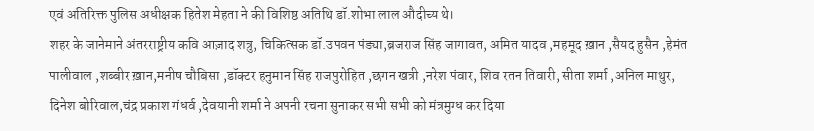एवं अतिरिक्त पुलिस अधीक्षक हितेश मेहता ने की विशिष्ठ अतिथि डॉ.शोभा लाल औदीच्य थे।
शहर के जानेमाने अंतरराष्ट्रीय कवि आज़ाद शत्रु, चिकित्सक डॉ.उपवन पंड्या,ब्रजराज सिंह जागावत, अमित यादव ,महमूद ख़ान ,सैयद हुसैन ,हेमंत पालीवाल ,शब्बीर ख़ान,मनीष चौबिसा ,डॉक्टर हनुमान सिंह राजपुरोहित ,छगन खत्री ,नरेश पंवार, शिव रतन तिवारी, सीता शर्मा ,अनिल माथुर, दिनेश बोरिवाल,चंद्र प्रकाश गंधर्व ,देवयानी शर्मा ने अपनी रचना सुनाकर सभी सभी को मंत्रमुग्ध कर दिया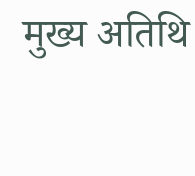मुख्य अतिथि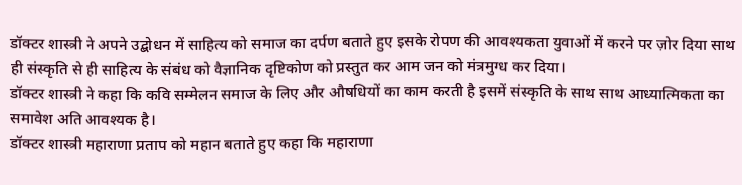डॉक्टर शास्त्री ने अपने उद्बोधन में साहित्य को समाज का दर्पण बताते हुए इसके रोपण की आवश्यकता युवाओं में करने पर ज़ोर दिया साथ ही संस्कृति से ही साहित्य के संबंध को वैज्ञानिक दृष्टिकोण को प्रस्तुत कर आम जन को मंत्रमुग्ध कर दिया।
डॉक्टर शास्त्री ने कहा कि कवि सम्मेलन समाज के लिए और औषधियों का काम करती है इसमें संस्कृति के साथ साथ आध्यात्मिकता का समावेश अति आवश्यक है।
डॉक्टर शास्त्री महाराणा प्रताप को महान बताते हुए कहा कि महाराणा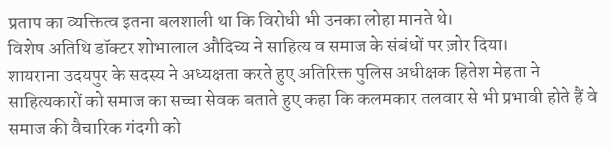प्रताप का व्यक्तित्व इतना बलशाली था कि विरोधी भी उनका लोहा मानते थे।
विशेष अतिथि डॉक्टर शोभालाल औदिच्य ने साहित्य व समाज के संबंधों पर ज़ोर दिया।
शायराना उदयपुर के सदस्य ने अध्यक्षता करते हुए अतिरिक्त पुलिस अधीक्षक हितेश मेहता ने साहित्यकारों को समाज का सच्चा सेवक बताते हुए कहा कि कलमकार तलवार से भी प्रभावी होते हैं वे समाज की वैचारिक गंदगी को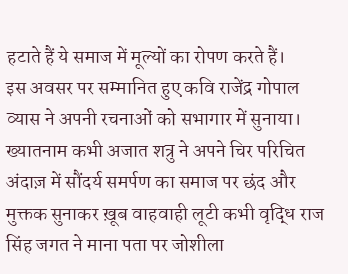हटाते हैं ये समाज में मूल्यों का रोपण करते हैं।
इस अवसर पर सम्मानित हुए कवि राजेंद्र गोपाल व्यास ने अपनी रचनाओं को सभागार में सुनाया। ख्यातनाम कभी अजात शत्रु ने अपने चिर परिचित अंदाज़ में सौंदर्य समर्पण का समाज पर छंद और मुक्तक सुनाकर ख़ूब वाहवाही लूटी कभी वृद्धि राज सिंह जगत ने माना पता पर जोशीला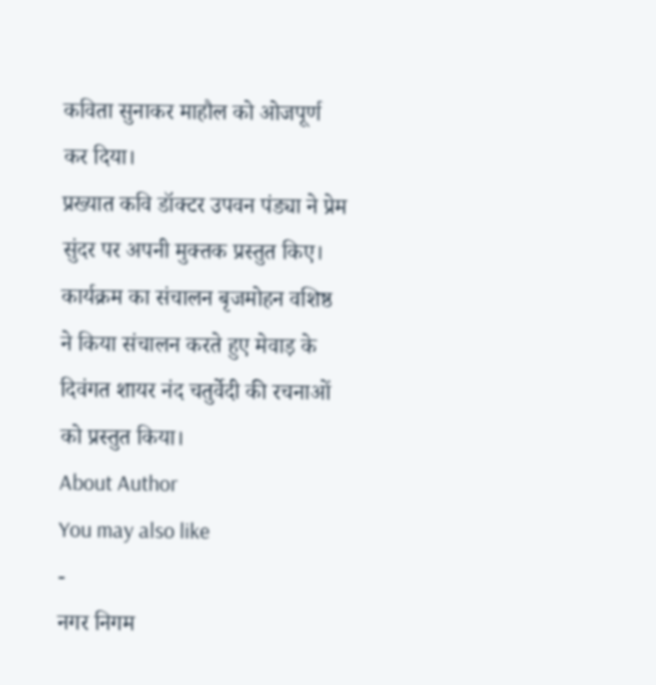कविता सुनाकर माहौल को ओजपूर्ण कर दिया।
प्रख्यात कवि डॉक्टर उपवन पंड्या ने प्रेम सुंदर पर अपनी मुक्तक प्रस्तुत किए।
कार्यक्रम का संचालन बृजमोहन वशिष्ठ ने किया संचालन करते हुए मेवाड़ के दिवंगत शायर नंद चतुर्वेदी की रचनाओं को प्रस्तुत किया।
About Author
You may also like
-
नगर निगम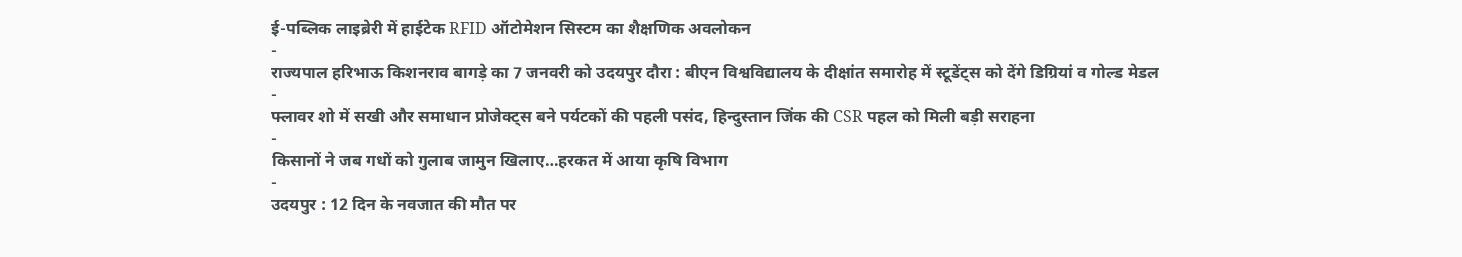ई-पब्लिक लाइब्रेरी में हाईटेक RFID ऑटोमेशन सिस्टम का शैक्षणिक अवलोकन
-
राज्यपाल हरिभाऊ किशनराव बागड़े का 7 जनवरी को उदयपुर दौरा : बीएन विश्वविद्यालय के दीक्षांत समारोह में स्टूडेंट्स को देंगे डिग्रियां व गोल्ड मेडल
-
फ्लावर शो में सखी और समाधान प्रोजेक्ट्स बने पर्यटकों की पहली पसंद, हिन्दुस्तान जिंक की CSR पहल को मिली बड़ी सराहना
-
किसानों ने जब गधों को गुलाब जामुन खिलाए…हरकत में आया कृषि विभाग
-
उदयपुर : 12 दिन के नवजात की मौत पर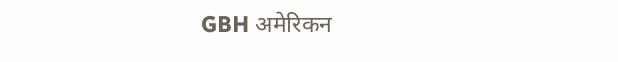GBH अमेरिकन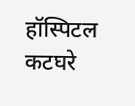हॉस्पिटल कटघरे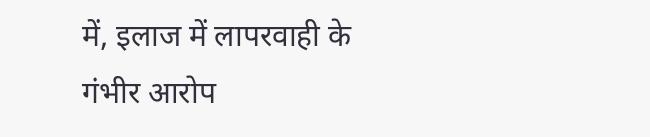में, इलाज में लापरवाही के गंभीर आरोप